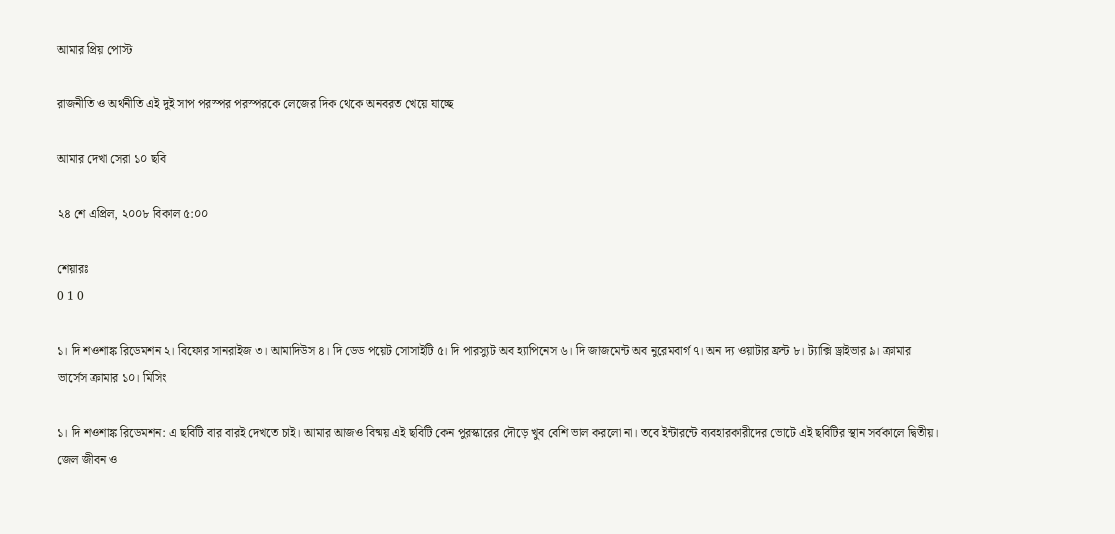আমার প্রিয় পোস্ট

রাজনীতি ও অর্থনীতি এই দুই সাপ পরস্পর পরস্পরকে লেজের দিক থেকে অনবরত খেয়ে যাচ্ছে

আমার দেখা সেরা ১০ ছবি

২৪ শে এপ্রিল, ২০০৮ বিকাল ৫:০০

শেয়ারঃ
0 1 0

১। দি শওশাঙ্ক রিডেমশন ২। বিফোর সানরাইজ ৩। আমাদিউস ৪। দি ডেড পয়েট সোসাইটি ৫। দি পারস্যুট অব হ্যাপিনেস ৬। দি জাজমেন্ট অব নুরেমবার্গ ৭। অন দ্য ওয়াটার ফ্রন্ট ৮। ট্যাক্সি ড্রাইভার ৯। ক্রামার ভার্সেস ক্রামার ১০। মিসিং

১। দি শওশাঙ্ক রিডেমশন: এ ছবিটি বার বারই দেখতে চাই। আমার আজও বিষ্ময় এই ছবিটি কেন পুরস্কারের দৌড়ে খুব বেশি ভাল করলো না। তবে ইন্টারন্টে ব্যবহারকারীদের ভোটে এই ছবিটির স্থান সর্বকালে দ্বিতীয়।
জেল জীবন ও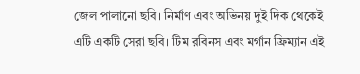জেল পালানো ছবি। নির্মাণ এবং অভিনয় দুই দিক থেকেই এটি একটি সেরা ছবি। টিম রবিনস এবং মর্গান ফ্রিম্যান এই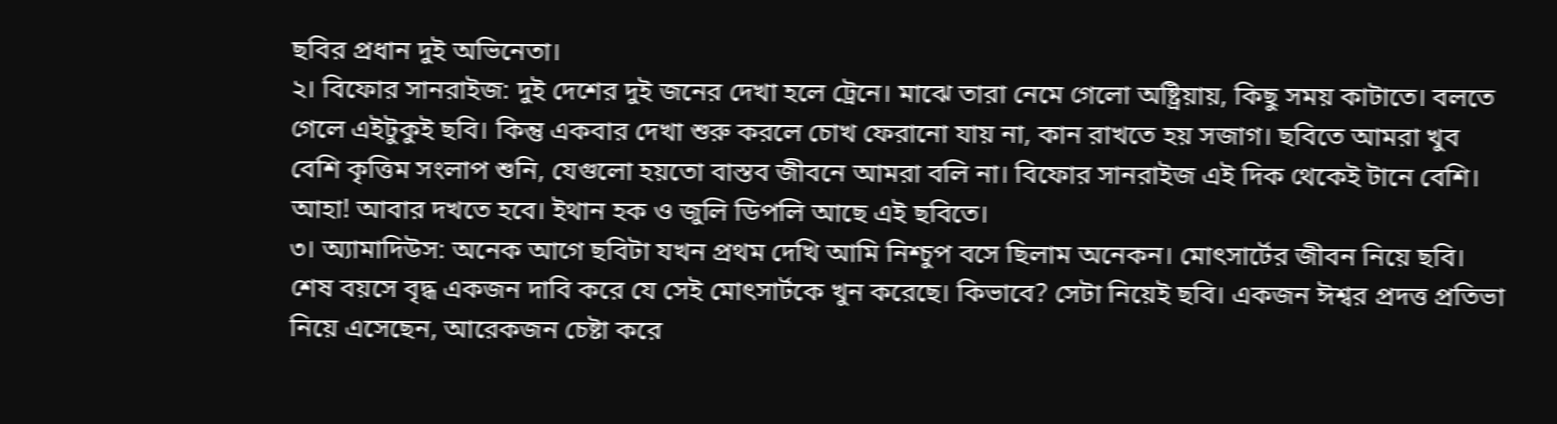ছবির প্রধান দুই অভিনেতা।
২। বিফোর সানরাইজ: দুই দেশের দুই জনের দেখা হলে ট্রেনে। মাঝে তারা নেমে গেলো অষ্ট্রিয়ায়, কিছু সময় কাটাতে। বলতে গেলে এইটুকুই ছবি। কিন্তু একবার দেখা শুরু করলে চোখ ফেরানো যায় না, কান রাখতে হয় সজাগ। ছবিতে আমরা খুব বেশি কৃত্তিম সংলাপ শুনি, যেগুলো হয়তো বাস্তব জীবনে আমরা বলি না। বিফোর সানরাইজ এই দিক থেকেই টানে বেশি। আহা! আবার দখতে হবে। ইথান হক ও জুলি ডিপলি আছে এই ছবিতে।
৩। অ্যামাদিউস: অনেক আগে ছবিটা যখন প্রথম দেখি আমি নিশ্চুপ বসে ছিলাম অনেকন। মোৎসার্টের জীবন নিয়ে ছবি। শেষ বয়সে বৃদ্ধ একজন দাবি করে যে সেই মোৎসার্টকে খুন করেছে। কিভাবে? সেটা নিয়েই ছবি। একজন ঈশ্বর প্রদত্ত প্রতিভা নিয়ে এসেছেন, আরেকজন চেষ্টা করে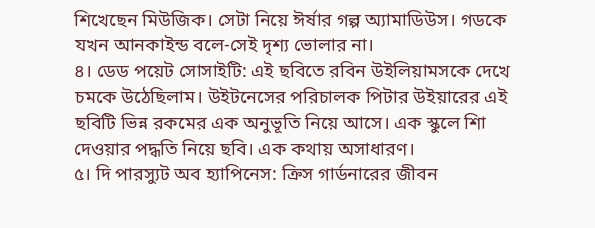শিখেছেন মিউজিক। সেটা নিয়ে ঈর্ষার গল্প অ্যামাডিউস। গডকে যখন আনকাইন্ড বলে-সেই দৃশ্য ভোলার না।
৪। ডেড পয়েট সোসাইটি: এই ছবিতে রবিন উইলিয়ামসকে দেখে চমকে উঠেছিলাম। উইটনেসের পরিচালক পিটার উইয়ারের এই ছবিটি ভিন্ন রকমের এক অনুভূতি নিয়ে আসে। এক স্কুলে শিা দেওয়ার পদ্ধতি নিয়ে ছবি। এক কথায় অসাধারণ।
৫। দি পারস্যুট অব হ্যাপিনেস: ক্রিস গার্ডনারের জীবন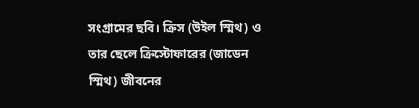সংগ্রামের ছবি। ক্রিস (উইল স্মিথ) ও তার ছেলে ক্রিস্টোফারের (জাডেন স্মিথ) জীবনের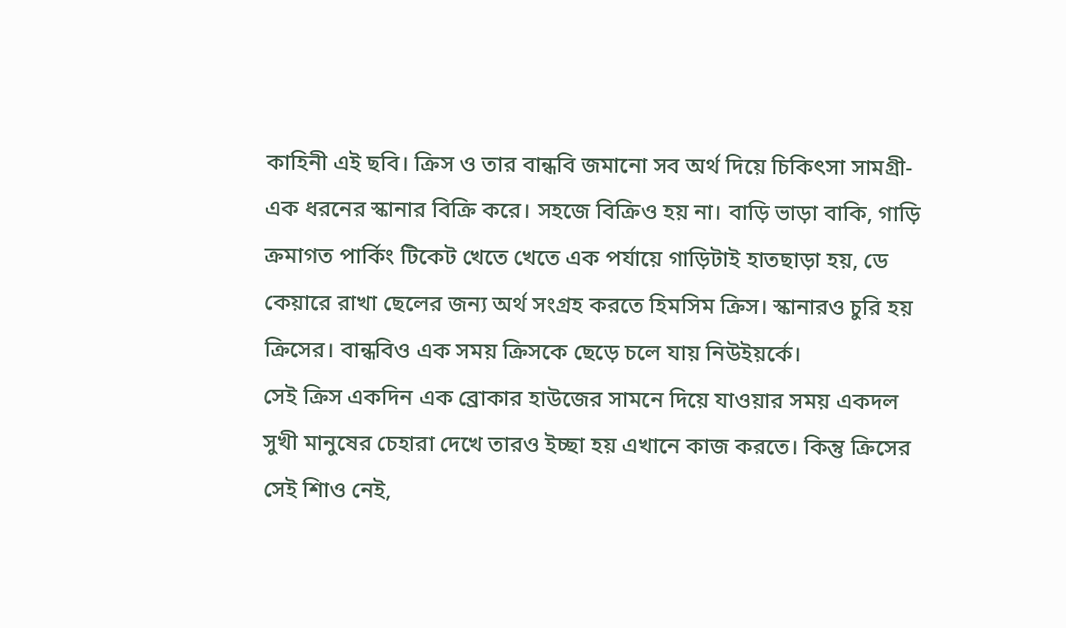কাহিনী এই ছবি। ক্রিস ও তার বান্ধবি জমানো সব অর্থ দিয়ে চিকিৎসা সামগ্রী-এক ধরনের স্কানার বিক্রি করে। সহজে বিক্রিও হয় না। বাড়ি ভাড়া বাকি, গাড়ি ক্রমাগত পার্কিং টিকেট খেতে খেতে এক পর্যায়ে গাড়িটাই হাতছাড়া হয়, ডে কেয়ারে রাখা ছেলের জন্য অর্থ সংগ্রহ করতে হিমসিম ক্রিস। স্কানারও চুরি হয় ক্রিসের। বান্ধবিও এক সময় ক্রিসকে ছেড়ে চলে যায় নিউইয়র্কে।
সেই ক্রিস একদিন এক ব্রোকার হাউজের সামনে দিয়ে যাওয়ার সময় একদল সুখী মানুষের চেহারা দেখে তারও ইচ্ছা হয় এখানে কাজ করতে। কিন্তু ক্রিসের সেই শিাও নেই,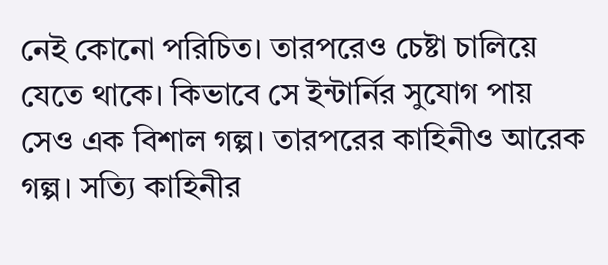নেই কোনো পরিচিত। তারপরেও চেষ্টা চালিয়ে যেতে থাকে। কিভাবে সে ইন্টার্নির সুযোগ পায় সেও এক বিশাল গল্প। তারপরের কাহিনীও আরেক গল্প। সত্যি কাহিনীর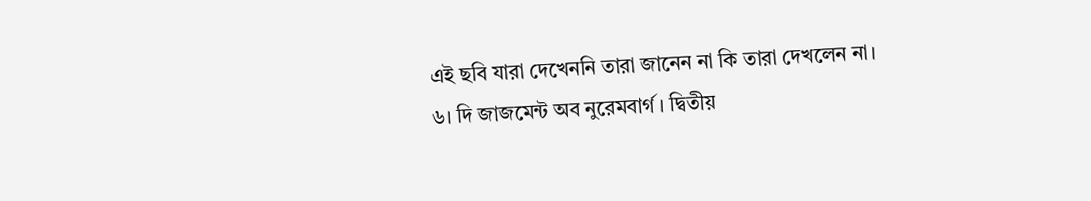এই ছবি যারা দেখেননি তারা জানেন না কি তারা দেখলেন না।
৬। দি জাজমেন্ট অব নুরেমবার্গ। দ্বিতীয়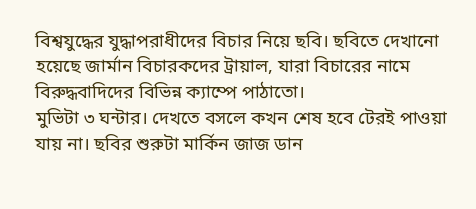বিশ্বযুদ্ধের যুদ্ধাপরাধীদের বিচার নিয়ে ছবি। ছবিতে দেখানো হয়েছে জার্মান বিচারকদের ট্রায়াল, যারা বিচারের নামে বিরুদ্ধবাদিদের বিভিন্ন ক্যাম্পে পাঠাতো।
মুভিটা ৩ ঘন্টার। দেখতে বসলে কখন শেষ হবে টেরই পাওয়া যায় না। ছবির শুরুটা মার্কিন জাজ ডান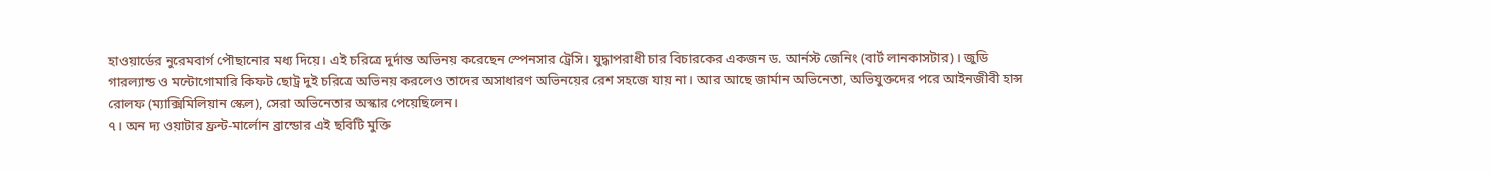হাওয়ার্ডের নুরেমবার্গ পৌছানোর মধ্য দিয়ে। এই চরিত্রে দুর্দান্ত অভিনয় করেছেন স্পেনসার ট্রেসি। যুদ্ধাপরাধী চার বিচারকের একজন ড. আর্নস্ট জেনিং (বার্ট লানকাসটার)। জুডি গারল্যান্ড ও মন্টোগোমারি কিফট ছোট্র দুই চরিত্রে অভিনয় করলেও তাদের অসাধারণ অভিনয়ের রেশ সহজে যায় না। আর আছে জার্মান অভিনেতা, অভিযুক্তদের পরে আইনজীবী হান্স রোলফ (ম্যাক্সিমিলিয়ান স্কেল), সেরা অভিনেতার অস্কার পেয়েছিলেন।
৭। অন দ্য ওয়াটার ফ্রন্ট-মার্লোন ব্রান্ডোর এই ছবিটি মুক্তি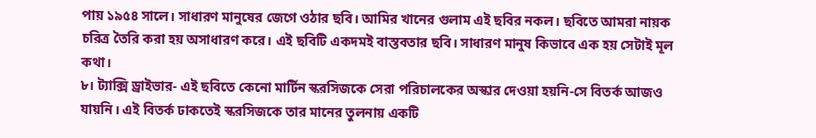পায় ১৯৫৪ সালে। সাধারণ মানুষের জেগে ওঠার ছবি। আমির খানের গুলাম এই ছবির নকল। ছবিতে আমরা নায়ক চরিত্র তৈরি করা হয় অসাধারণ করে। এই ছবিটি একদমই বাস্তবতার ছবি। সাধারণ মানুষ কিভাবে এক হয় সেটাই মূল কথা।
৮। ট্যাক্সি ড্রাইভার- এই ছবিতে কেনো মার্টিন স্করসিজকে সেরা পরিচালকের অস্কার দেওয়া হয়নি-সে বিতর্ক আজও যায়নি। এই বিতর্ক ঢাকতেই স্করসিজকে তার মানের তুলনায় একটি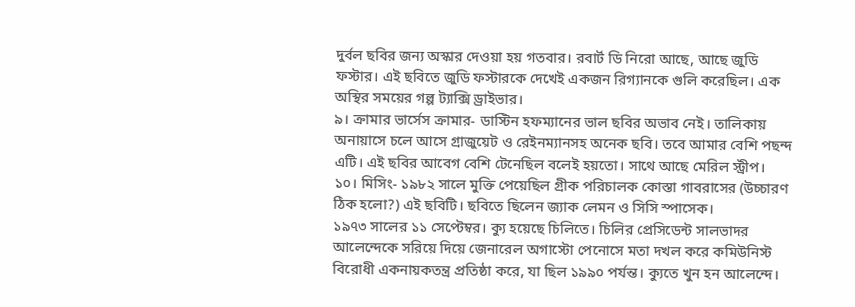দুর্বল ছবির জন্য অস্কার দেওয়া হয় গতবার। রবার্ট ডি নিরো আছে, আছে জুডি ফস্টার। এই ছবিতে জুডি ফস্টারকে দেখেই একজন রিগ্যানকে গুলি করেছিল। এক অস্থির সময়ের গল্প ট্যাক্সি ড্রাইভার।
৯। ক্রামার ভার্সেস ক্রামার- ডাস্টিন হফম্যানের ভাল ছবির অভাব নেই। তালিকায় অনায়াসে চলে আসে গ্রাজুয়েট ও রেইনম্যানসহ অনেক ছবি। তবে আমার বেশি পছন্দ এটি। এই ছবির আবেগ বেশি টেনেছিল বলেই হয়তো। সাথে আছে মেরিল স্ট্রীপ।
১০। মিসিং- ১৯৮২ সালে মুক্তি পেয়েছিল গ্রীক পরিচালক কোস্তা গাবরাসের (উচ্চারণ ঠিক হলো?) এই ছবিটি। ছবিতে ছিলেন জ্যাক লেমন ও সিসি স্পাসেক।
১৯৭৩ সালের ১১ সেপ্টেম্বর। ক্যু হয়েছে চিলিতে। চিলির প্রেসিডেন্ট সালভাদর আলেন্দেকে সরিয়ে দিয়ে জেনারেল অগাস্টো পেনোসে মতা দখল করে কমিউনিস্ট বিরোধী একনায়কতন্ত্র প্রতিষ্ঠা করে, যা ছিল ১৯৯০ পর্যন্ত। ক্যুতে খুন হন আলেন্দে।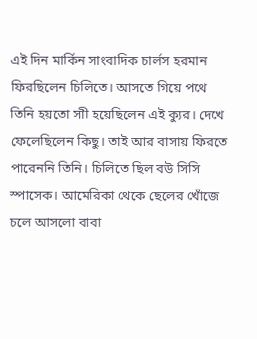এই দিন মার্কিন সাংবাদিক চার্লস হরমান ফিরছিলেন চিলিতে। আসতে গিয়ে পথে তিনি হয়তো সাী হয়েছিলেন এই ক্যুর। দেখে ফেলেছিলেন কিছু। তাই আর বাসায় ফিরতে পারেননি তিনি। চিলিতে ছিল বউ সিসি স্পাসেক। আমেরিকা থেকে ছেলের খোঁজে চলে আসলো বাবা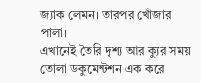জ্যাক লেমন। তারপর খোঁজার পালা।
এখানেই তৈরি দৃশ্য আর ক্যুর সময় তোলা ডকুমেন্টশন এক করে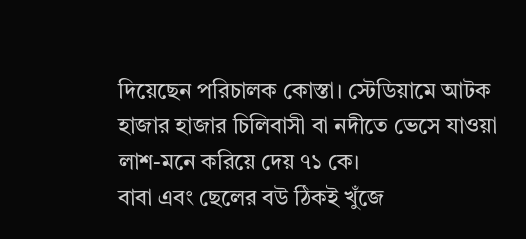দিয়েছেন পরিচালক কোস্তা। স্টেডিয়ামে আটক হাজার হাজার চিলিবাসী বা নদীতে ভেসে যাওয়া লাশ-মনে করিয়ে দেয় ৭১ কে।
বাবা এবং ছেলের বউ ঠিকই খুঁজে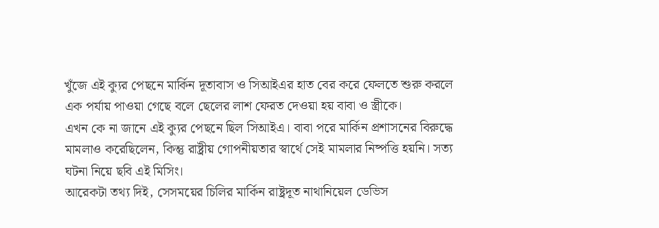খুঁজে এই ক্যুর পেছনে মার্কিন দূতাবাস ও সিআইএর হাত বের করে ফেলতে শুরু করলে এক পর্যায় পাওয়া গেছে বলে ছেলের লাশ ফেরত দেওয়া হয় বাবা ও স্ত্রীকে।
এখন কে না জানে এই ক্যুর পেছনে ছিল সিআইএ। বাবা পরে মার্কিন প্রশাসনের বিরুদ্ধে মামলাও করেছিলেন, কিন্তু রাষ্ট্রীয় গোপনীয়তার স্বার্থে সেই মামলার নিষ্পত্তি হয়নি। সত্য ঘটনা নিয়ে ছবি এই মিসিং।
আরেকটা তথ্য দিই, সেসময়ের চিলির মার্কিন রাষ্ট্রদূত নাথানিয়েল ডেভিস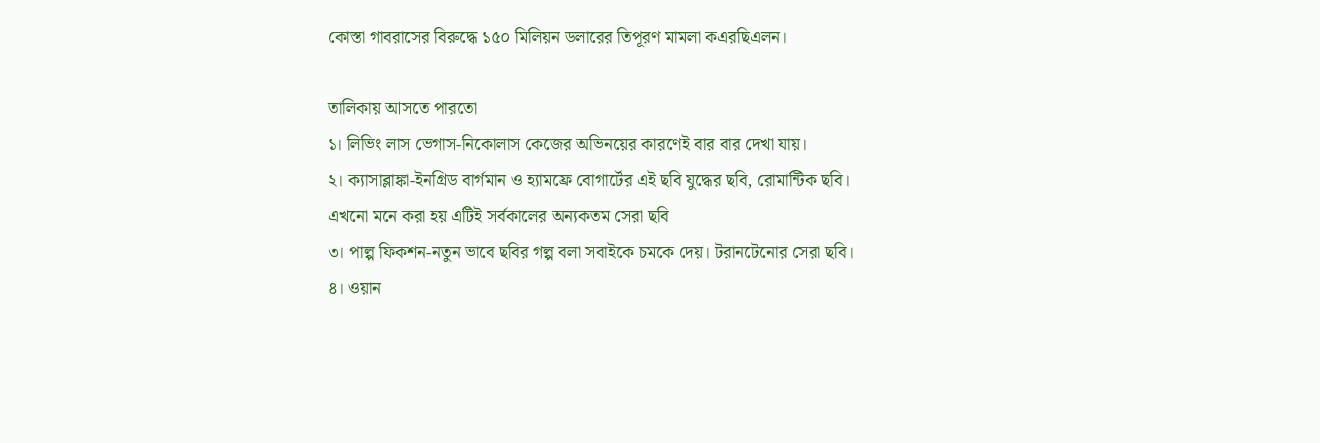কোস্তা গাবরাসের বিরুদ্ধে ১৫০ মিলিয়ন ডলারের তিপূরণ মামলা কএরছিএলন।

তালিকায় আসতে পারতো
১। লিভিং লাস ভেগাস-নিকোলাস কেজের অভিনয়ের কারণেই বার বার দেখা যায়।
২। ক্যাসাব্লাঙ্কা-ইনগ্রিড বার্গমান ও হ্যামফ্রে বোগার্টের এই ছবি যুদ্ধের ছবি, রোমান্টিক ছবি। এখনো মনে করা হয় এটিই সর্বকালের অন্যকতম সেরা ছবি
৩। পাল্প ফিকশন-নতুন ভাবে ছবির গল্প বলা সবাইকে চমকে দেয়। টরানটেনোর সেরা ছবি।
৪। ওয়ান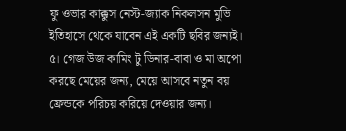ফু ওভার কাক্কুস নেস্ট-জ্যাক নিকলসন মুভি ইতিহাসে থেকে যাবেন এই একটি ছবির জন্যই।
৫। গেজ উজ কামিং টু ডিনার-বাবা ও মা অপো করছে মেয়ের জন্য, মেয়ে আসবে নতুন বয় ফ্রেন্ডকে পরিচয় করিয়ে দেওয়ার জন্য।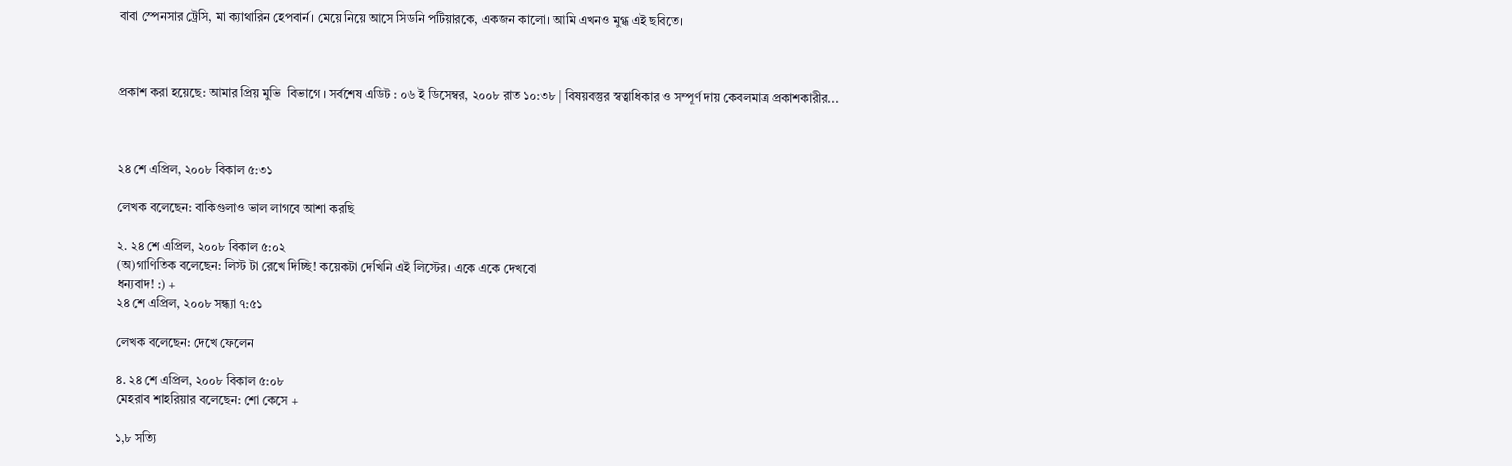বাবা স্পেনসার ট্রেসি, মা ক্যাথারিন হেপবার্ন। মেয়ে নিয়ে আসে সিডনি পটিয়ারকে, একজন কালো। আমি এখনও মুগ্ধ এই ছবিতে।



প্রকাশ করা হয়েছে: আমার প্রিয় মুভি  বিভাগে । সর্বশেষ এডিট : ০৬ ই ডিসেম্বর, ২০০৮ রাত ১০:৩৮ | বিষয়বস্তুর স্বত্বাধিকার ও সম্পূর্ণ দায় কেবলমাত্র প্রকাশকারীর...



২৪ শে এপ্রিল, ২০০৮ বিকাল ৫:৩১

লেখক বলেছেন: বাকিগুলাও ভাল লাগবে আশা করছি

২. ২৪ শে এপ্রিল, ২০০৮ বিকাল ৫:০২
(অ)গাণিতিক বলেছেন: লিস্ট টা রেখে দিচ্ছি! কয়েকটা দেখিনি এই লিস্টের। একে একে দেখবো
ধন্যবাদ! :) +
২৪ শে এপ্রিল, ২০০৮ সন্ধ্যা ৭:৫১

লেখক বলেছেন: দেখে ফেলেন

৪. ২৪ শে এপ্রিল, ২০০৮ বিকাল ৫:০৮
মেহরাব শাহরিয়ার বলেছেন: শো কেসে +

১,৮ সত্যি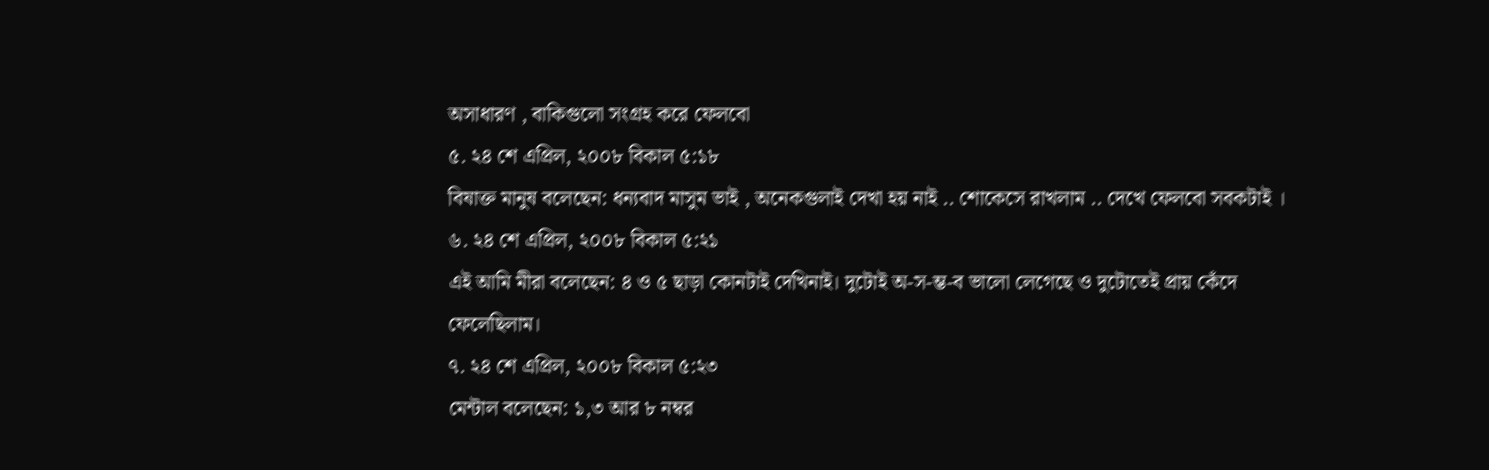অসাধারণ , বাকিগুলো সংগ্রহ করে ফেলবো
৫. ২৪ শে এপ্রিল, ২০০৮ বিকাল ৫:১৮
বিষাক্ত মানুষ বলেছেন: ধন্যবাদ মাসুম ভাই , অনেকগুলাই দেখা হয় নাই .. শোকেসে রাখলাম .. দেখে ফেলবো সবকটাই ।
৬. ২৪ শে এপ্রিল, ২০০৮ বিকাল ৫:২১
এই আমি মীরা বলেছেন: ৪ ও ৫ ছাড়া কোনটাই দেখিনাই। দুটোই অ-স-ম্ভ-ব ভালো লেগেছে ও দুটোতেই প্রায় কেঁদে ফেলেছিলাম।
৭. ২৪ শে এপ্রিল, ২০০৮ বিকাল ৫:২৩
মেন্টাল বলেছেন: ১,৩ আর ৮ নম্বর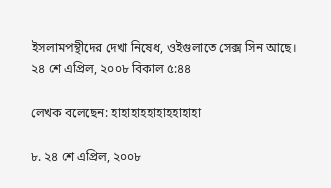ইসলামপন্থীদের দেখা নিষেধ, ওইগুলাতে সেক্স সিন আছে।
২৪ শে এপ্রিল, ২০০৮ বিকাল ৫:৪৪

লেখক বলেছেন: হাহাহাহহাহাহহাহাহা

৮. ২৪ শে এপ্রিল, ২০০৮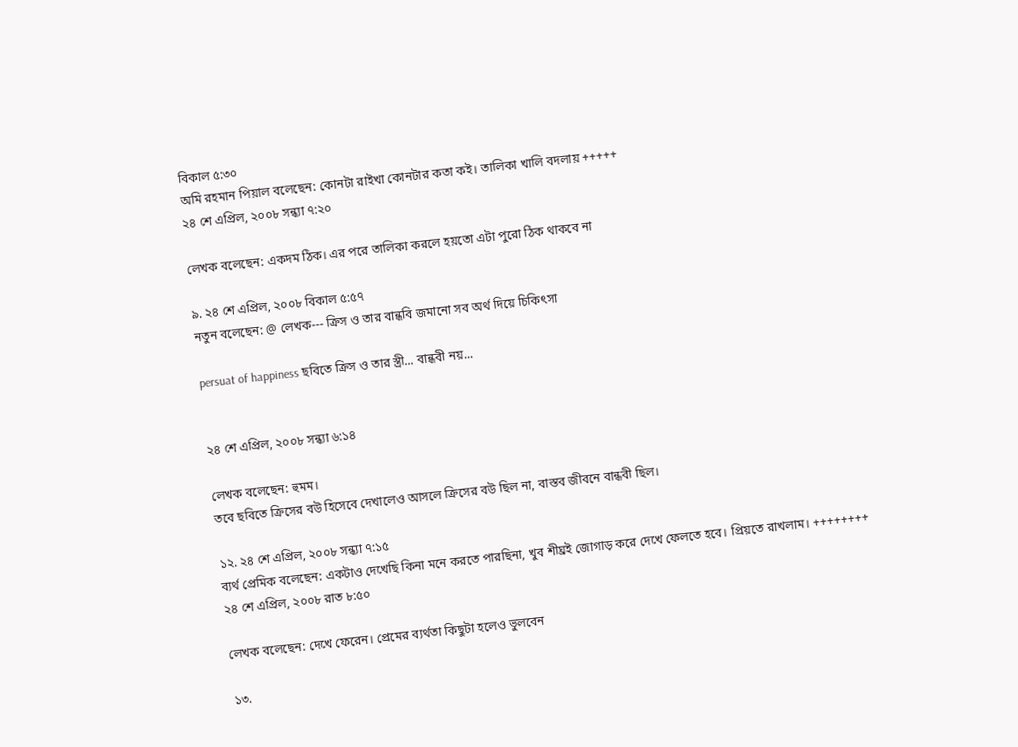বিকাল ৫:৩০
অমি রহমান পিয়াল বলেছেন: কোনটা রাইখা কোনটার কতা কই। তালিকা খালি বদলায় +++++
২৪ শে এপ্রিল, ২০০৮ সন্ধ্যা ৭:২০

লেখক বলেছেন: একদম ঠিক। এর পরে তালিকা করলে হয়তো এটা পুরো ঠিক থাকবে না

৯. ২৪ শে এপ্রিল, ২০০৮ বিকাল ৫:৫৭
নতুন বলেছেন: @ লেখক--- ক্রিস ও তার বান্ধবি জমানো সব অর্থ দিয়ে চিকিৎসা

persuat of happiness ছবিতে ক্রিস ও তার স্ত্রী... বান্ধবী নয়...


২৪ শে এপ্রিল, ২০০৮ সন্ধ্যা ৬:১৪

লেখক বলেছেন: হুমম।
তবে ছবিতে ক্রিসের বউ হিসেবে দেখালেও আসলে ক্রিসের বউ ছিল না, বাস্তব জীবনে বান্ধবী ছিল।

১২. ২৪ শে এপ্রিল, ২০০৮ সন্ধ্যা ৭:১৫
ব্যর্থ প্রেমিক বলেছেন: একটাও দেখেছি কিনা মনে করতে পারছিনা, খুব শীঘ্রই জোগাড় করে দেখে ফেলতে হবে। প্রিয়তে রাখলাম। ++++++++
২৪ শে এপ্রিল, ২০০৮ রাত ৮:৫০

লেখক বলেছেন: দেখে ফেরেন। প্রেমের ব্যর্থতা কিছুটা হলেও ভুলবেন

১৩.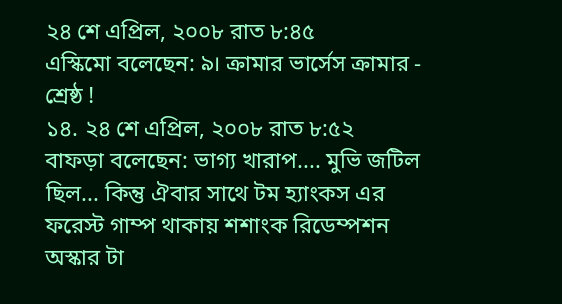২৪ শে এপ্রিল, ২০০৮ রাত ৮:৪৫
এস্কিমো বলেছেন: ৯। ক্রামার ভার্সেস ক্রামার - শ্রেষ্ঠ !
১৪. ২৪ শে এপ্রিল, ২০০৮ রাত ৮:৫২
বাফড়া বলেছেন: ভাগ্য খারাপ.... মুভি জটিল ছিল... কিন্তু ঐবার সাথে টম হ্যাংকস এর ফরেস্ট গাম্প থাকায় শশাংক রিডেম্পশন অস্কার টা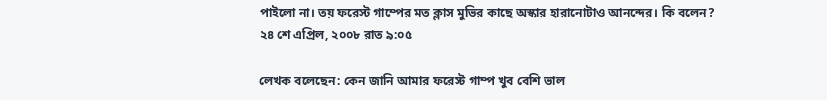পাইলো না। তয় ফরেস্ট গাম্পের মত ক্লাস মুভির কাছে অস্কার হারানোটাও আনন্দের। কি বলেন?
২৪ শে এপ্রিল, ২০০৮ রাত ৯:০৫

লেখক বলেছেন: কেন জানি আমার ফরেস্ট গাম্প খুব বেশি ভাল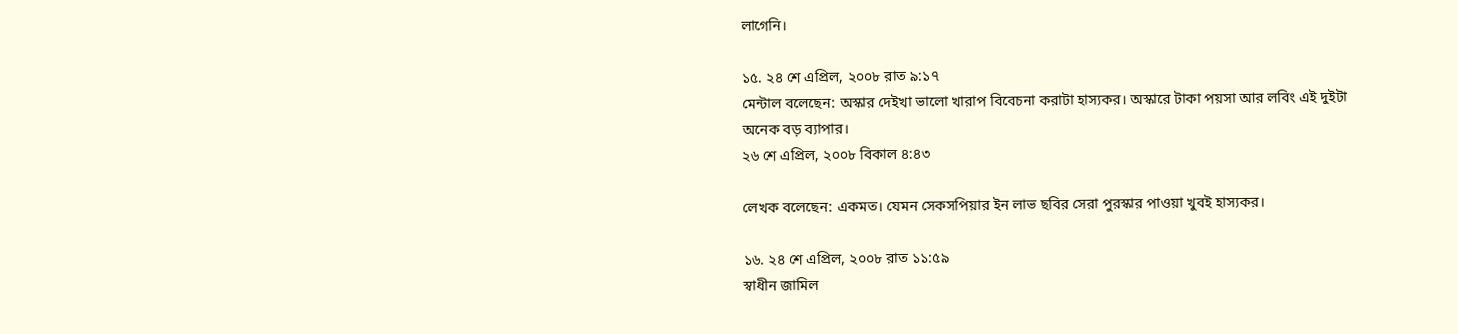লাগেনি।

১৫. ২৪ শে এপ্রিল, ২০০৮ রাত ৯:১৭
মেন্টাল বলেছেন: অস্কার দেইখা ভালো খারাপ বিবেচনা করাটা হাস্যকর। অস্কারে টাকা পয়সা আর লবিং এই দুইটা অনেক বড় ব্যাপার।
২৬ শে এপ্রিল, ২০০৮ বিকাল ৪:৪৩

লেখক বলেছেন: একমত। যেমন সেকসপিয়ার ইন লাভ ছবির সেরা পুরস্কার পাওয়া খুবই হাস্যকর।

১৬. ২৪ শে এপ্রিল, ২০০৮ রাত ১১:৫৯
স্বাধীন জামিল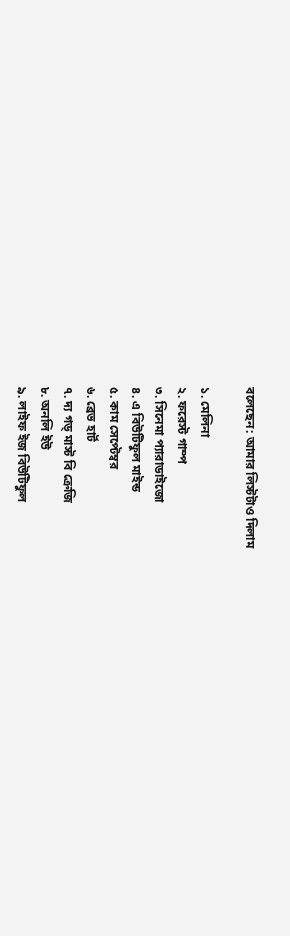বলেছেন: আমার লিস্টটাও দিলাম

১. মেলিনা
২. ফরেস্ট গাম্প
৩. সিনেমা প্যারাডাইজো
৪. এ বিউটিফুল মাইন্ড
৫. কাম সেপ্টেম্বর
৬. ব্রেভ হার্ট
৭. দ্য গড্‌ মাস্ট বি ক্রেজি
৮. অনলি ইউ
৯. লাইফ ইজ বিউটিফুল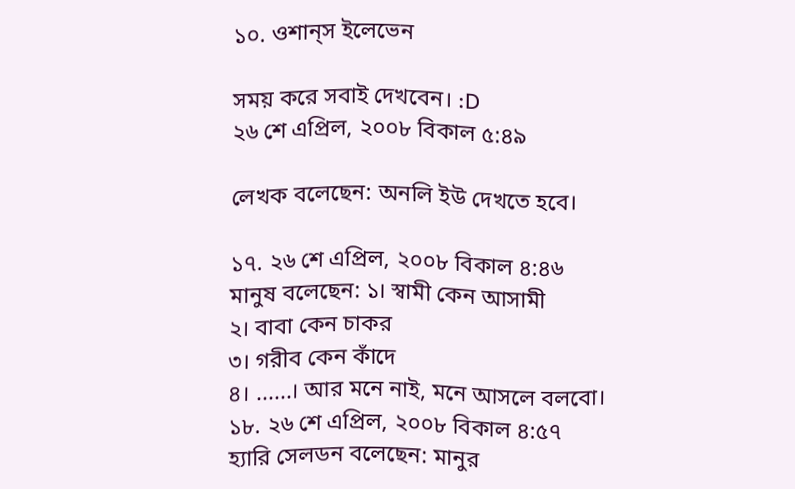১০. ওশান্‌স ইলেভেন

সময় করে সবাই দেখবেন। :D
২৬ শে এপ্রিল, ২০০৮ বিকাল ৫:৪৯

লেখক বলেছেন: অনলি ইউ দেখতে হবে।

১৭. ২৬ শে এপ্রিল, ২০০৮ বিকাল ৪:৪৬
মানুষ বলেছেন: ১। স্বামী কেন আসামী
২। বাবা কেন চাকর
৩। গরীব কেন কাঁদে
৪। ......। আর মনে নাই, মনে আসলে বলবো।
১৮. ২৬ শে এপ্রিল, ২০০৮ বিকাল ৪:৫৭
হ্যারি সেলডন বলেছেন: মানুর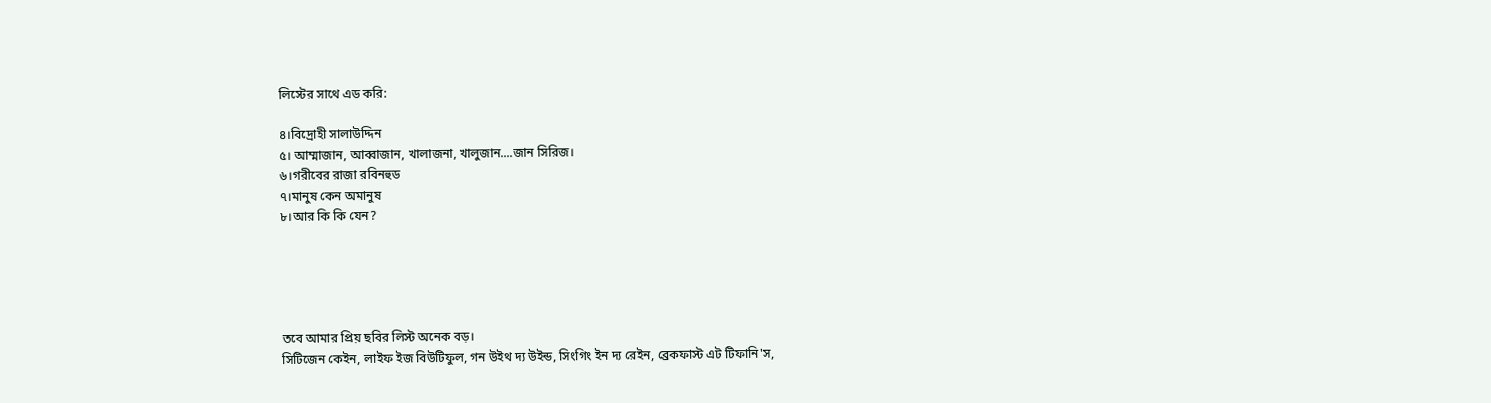লিস্টের সাথে এড করি:

৪।বিদ্রোহী সালাউদ্দিন
৫। আম্মাজান, আব্বাজান, খালাজনা, খালুজান....জান সিরিজ।
৬।গরীবের রাজা রবিনহুড
৭।মানুষ কেন অমানুষ
৮।আর কি কি যেন?





তবে আমার প্রিয় ছবির লিস্ট অনেক বড়।
সিটিজেন কেইন, লাইফ ইজ বিউটিফুল, গন উইথ দ্য উইন্ড, সিংগিং ইন দ্য রেইন, ব্রেকফাস্ট এট টিফানি'স,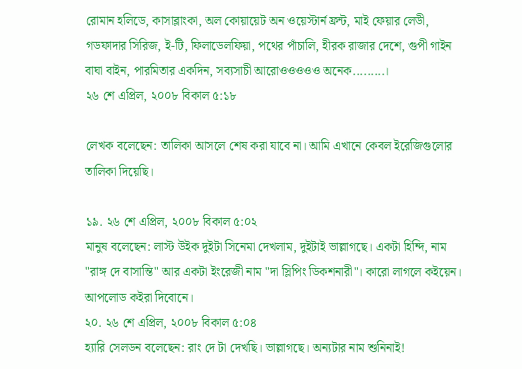রোমান হলিডে, কাসাব্লাংকা, অল কোয়ায়েট অন ওয়েস্টার্ন ফ্রন্ট, মাই ফেয়ার লেডী, গডফাদার সিরিজ, ই-টি, ফিলাডেলফিয়া, পথের পাঁচালি, হীরক রাজার দেশে, গুপী গাইন বাঘা বাইন, পারমিতার একদিন, সব্যসাচী আরোওওওওও অনেক.........।
২৬ শে এপ্রিল, ২০০৮ বিকাল ৫:১৮

লেখক বলেছেন: তালিকা আসলে শেষ করা যাবে না। আমি এখানে কেবল ইরেজিগুলোর তালিকা দিয়েছি।

১৯. ২৬ শে এপ্রিল, ২০০৮ বিকাল ৫:০২
মানুষ বলেছেন: লাস্ট উইক দুইটা সিনেমা দেখলাম, দুইটাই ভাল্লাগছে। একটা হিন্দি, নাম "রাঙ্গ দে বাসান্তি" আর একটা ইংরেজী নাম "দা স্লিপিং ডিকশনারী"। কারো লাগলে কইয়েন। আপলোড কইরা দিবোনে।
২০. ২৬ শে এপ্রিল, ২০০৮ বিকাল ৫:০৪
হ্যারি সেলডন বলেছেন: রাং দে টা দেখছি। ভাল্লাগছে। অন্যটার নাম শুনিনাই!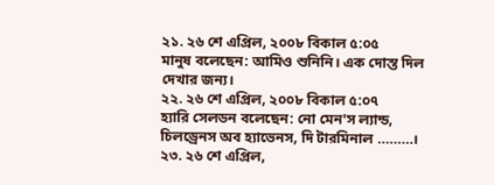২১. ২৬ শে এপ্রিল, ২০০৮ বিকাল ৫:০৫
মানুষ বলেছেন: আমিও শুনিনি। এক দোস্ত দিল দেখার জন্য।
২২. ২৬ শে এপ্রিল, ২০০৮ বিকাল ৫:০৭
হ্যারি সেলডন বলেছেন: নো মেন'স ল্যান্ড, চিলড্রেনস অব হ্যাভেনস, দি টারমিনাল .........।
২৩. ২৬ শে এপ্রিল,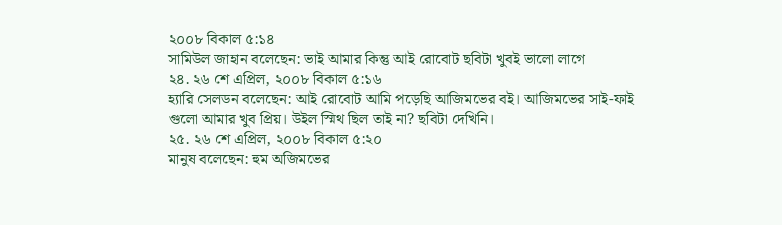২০০৮ বিকাল ৫:১৪
সামিউল জাহান বলেছেন: ভাই আমার কিন্তু আই রোবোট ছবিটা খুবই ভালো লাগে
২৪. ২৬ শে এপ্রিল, ২০০৮ বিকাল ৫:১৬
হ্যারি সেলডন বলেছেন: আই রোবোট আমি পড়েছি আজিমভের বই। আজিমভের সাই-ফাই গুলো আমার খুব প্রিয়। উইল স্মিথ ছিল তাই না? ছবিটা দেখিনি।
২৫. ২৬ শে এপ্রিল, ২০০৮ বিকাল ৫:২০
মানুষ বলেছেন: হুম অজিমভের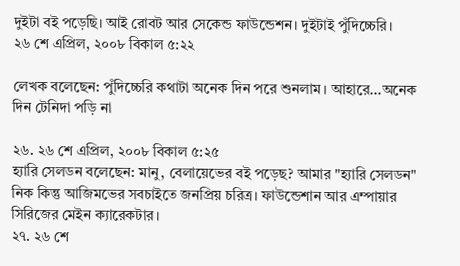দুইটা বই পড়েছি। আই রোবট আর সেকেন্ড ফাউন্ডেশন। দুইটাই পুঁদিচ্চেরি।
২৬ শে এপ্রিল, ২০০৮ বিকাল ৫:২২

লেখক বলেছেন: পুঁদিচ্চেরি কথাটা অনেক দিন পরে শুনলাম। আহারে...অনেক দিন টেনিদা পড়ি না

২৬. ২৬ শে এপ্রিল, ২০০৮ বিকাল ৫:২৫
হ্যারি সেলডন বলেছেন: মানু, বেলায়েভের বই পড়েছ? আমার "হ্যারি সেলডন" নিক কিন্তু আজিমভের সবচাইতে জনপ্রিয় চরিত্র। ফাউন্ডেশান আর এম্পায়ার সিরিজের মেইন ক্যারেকটার।
২৭. ২৬ শে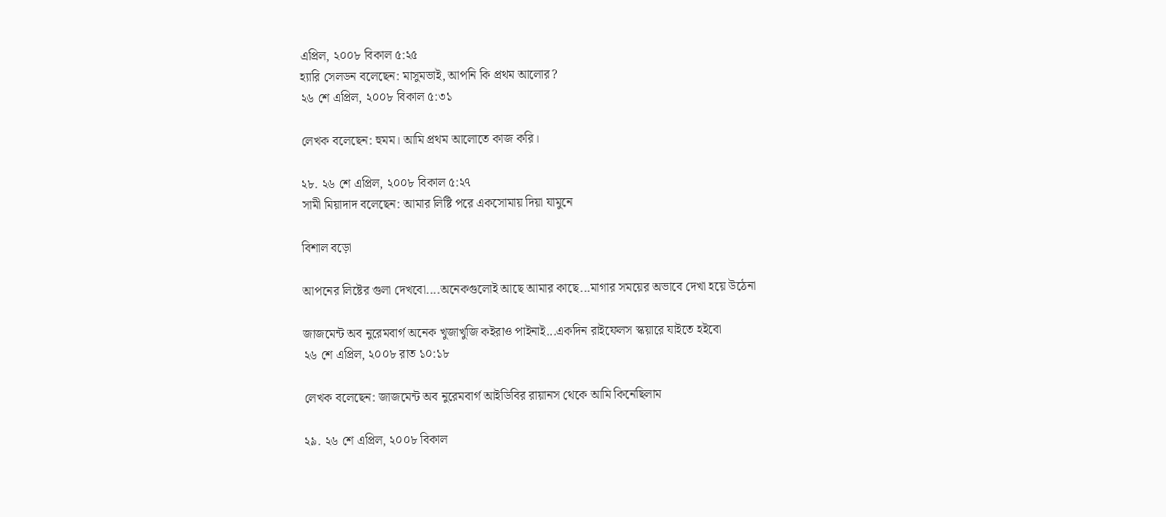এপ্রিল, ২০০৮ বিকাল ৫:২৫
হ্যারি সেলডন বলেছেন: মাসুমভাই, আপনি কি প্রথম আলোর?
২৬ শে এপ্রিল, ২০০৮ বিকাল ৫:৩১

লেখক বলেছেন: হুমম। আমি প্রথম আলোতে কাজ করি।

২৮. ২৬ শে এপ্রিল, ২০০৮ বিকাল ৫:২৭
সামী মিয়াদাদ বলেছেন: আমার লিষ্টি পরে একসোমায় দিয়া যামুনে

বিশাল বড়ো

আপনের লিষ্টের গুলা দেখবো....অনেকগুলোই আছে আমার কাছে...মাগার সময়ের অভাবে দেখা হয়ে উঠেনা

জাজমেন্ট অব নুরেমবার্গ অনেক খুজাখুজি কইরাও পাইনাই...একদিন রাইফেলস স্কয়ারে যাইতে হইবো
২৬ শে এপ্রিল, ২০০৮ রাত ১০:১৮

লেখক বলেছেন: জাজমেন্ট অব নুরেমবার্গ আইডিবির রায়ানস থেকে আমি কিনেছিলাম

২৯. ২৬ শে এপ্রিল, ২০০৮ বিকাল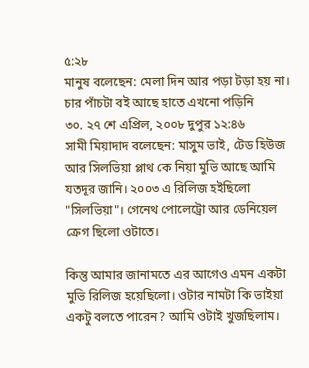৫:২৮
মানুষ বলেছেন: মেলা দিন আর পড়া টড়া হয় না। চার পাঁচটা বই আছে হাতে এখনো পড়িনি
৩০. ২৭ শে এপ্রিল, ২০০৮ দুপুর ১২:৪৬
সামী মিয়াদাদ বলেছেন: মাসুম ভাই, টেড হিউজ আর সিলভিয়া প্লাথ কে নিয়া মুভি আছে আমি যতদূর জানি। ২০০৩ এ রিলিজ হইছিলো "সিলভিয়া"। গেনেথ পোলেট্রো আর ডেনিয়েল ক্রেগ ছিলো ওটাতে।

কিন্তু আমার জানামতে এর আগেও এমন একটা মুভি রিলিজ হয়েছিলো। ওটার নামটা কি ভাইয়া একটু বলতে পারেন? আমি ওটাই খুজছিলাম।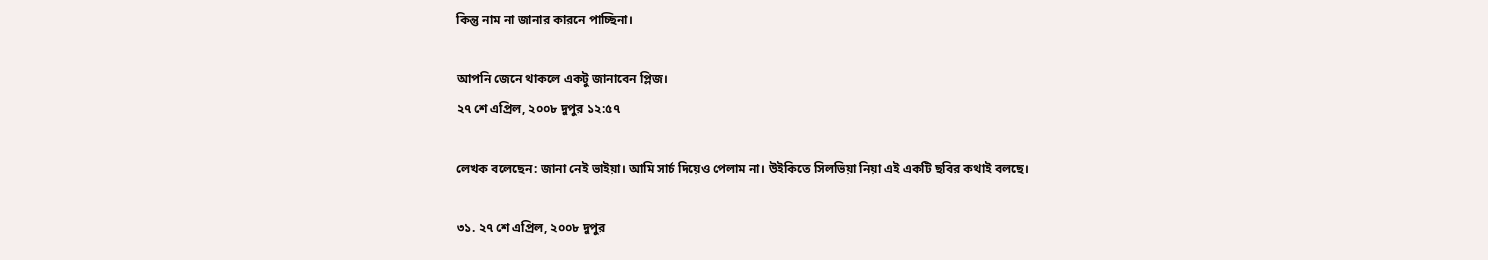কিন্তু নাম না জানার কারনে পাচ্ছিনা।

আপনি জেনে থাকলে একটু জানাবেন প্লিজ।
২৭ শে এপ্রিল, ২০০৮ দুপুর ১২:৫৭

লেখক বলেছেন: জানা নেই ভাইয়া। আমি সার্চ দিয়েও পেলাম না। উইকিতে সিলভিয়া নিয়া এই একটি ছবির কথাই বলছে।

৩১. ২৭ শে এপ্রিল, ২০০৮ দুপুর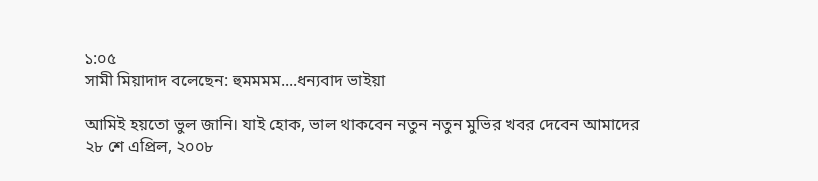১:০৫
সামী মিয়াদাদ বলেছেন: হুমমমম....ধন্যবাদ ভাইয়া

আমিই হয়তো ভুল জানি। যাই হোক, ভাল থাকবেন নতুন নতুন মুভির খবর দেবেন আমাদের
২৮ শে এপ্রিল, ২০০৮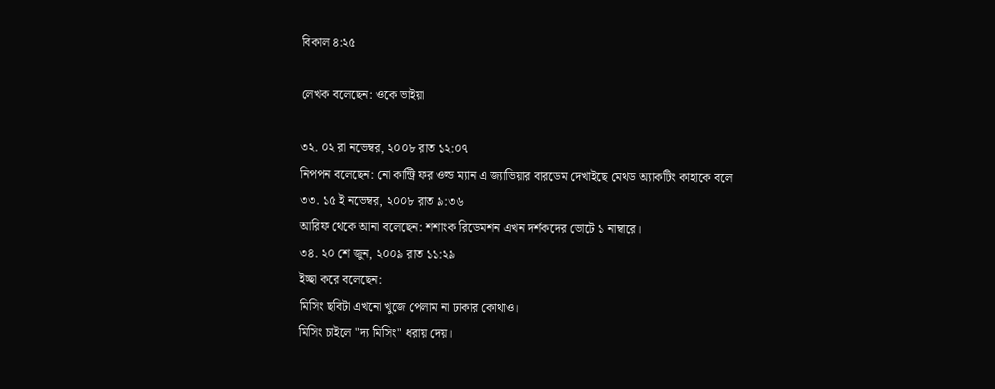বিকাল ৪:২৫

লেখক বলেছেন: ওকে ভাইয়া

৩২. ০২ রা নভেম্বর, ২০০৮ রাত ১২:০৭
নিপপন বলেছেন: নো কান্ট্রি ফর ওল্ড ম্যান এ জ্যাভিয়ার বারডেম দেখাইছে মেথড অ্যাকটিং কাহাকে বলে
৩৩. ১৫ ই নভেম্বর, ২০০৮ রাত ৯:৩৬
আরিফ থেকে আনা বলেছেন: শশাংক রিডেমশন এখন দর্শকদের ভোটে ১ নাম্বারে।
৩৪. ২০ শে জুন, ২০০৯ রাত ১১:২৯
ইচ্ছা করে বলেছেন:
মিসিং ছবিটা এখনো খুজে পেলাম না ঢাকার কোথাও।
মিসিং চাইলে "দ্য মিসিং" ধরায় দেয়।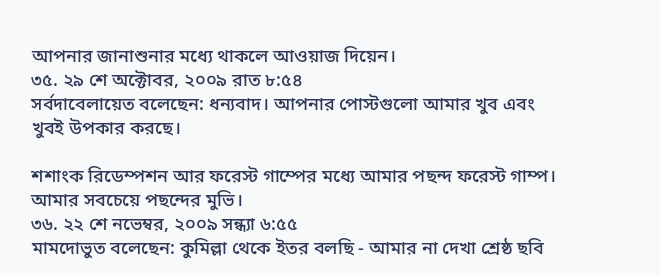আপনার জানাশুনার মধ্যে থাকলে আওয়াজ দিয়েন।
৩৫. ২৯ শে অক্টোবর, ২০০৯ রাত ৮:৫৪
সর্বদাবেলায়েত বলেছেন: ধন্যবাদ। আপনার পোস্টগুলো আমার খুব এবং খুবই উপকার করছে।

শশাংক রিডেম্পশন আর ফরেস্ট গাম্পের মধ্যে আমার পছন্দ ফরেস্ট গাম্প। আমার সবচেয়ে পছন্দের মুভি।
৩৬. ২২ শে নভেম্বর, ২০০৯ সন্ধ্যা ৬:৫৫
মামদোভুত বলেছেন: কুমিল্লা থেকে ইতর বলছি - আমার না দেখা শ্রেষ্ঠ ছবি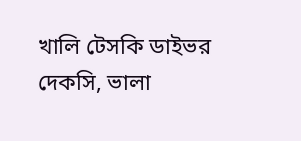খালি টেসকি ডাইভর দেকসি, ভালা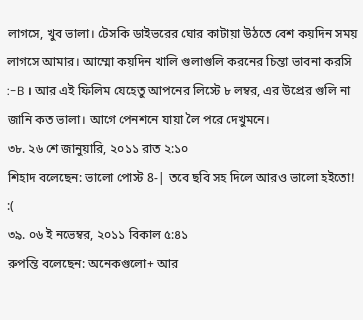লাগসে, খুব ভালা। টেসকি ডাইভরের ঘোর কাটায়া উঠতে বেশ কয়দিন সময় লাগসে আমার। আম্মো কয়দিন খালি গুলাগুলি করনের চিন্তা ভাবনা করসি :-B । আর এই ফিলিম যেহেতু আপনের লিস্টে ৮ লম্বর, এর উপ্রের গুলি না জানি কত ভালা। আগে পেনশনে যায়া লৈ পরে দেখুমনে।
৩৮. ২৬ শে জানুয়ারি, ২০১১ রাত ২:১০
শিহাদ বলেছেন: ভালো পোস্ট 8-| তবে ছবি সহ দিলে আরও ভালো হইতো! :(
৩৯. ০৬ ই নভেম্বর, ২০১১ বিকাল ৫:৪১
রুপন্তি বলেছেন: অনেকগুলো+ আর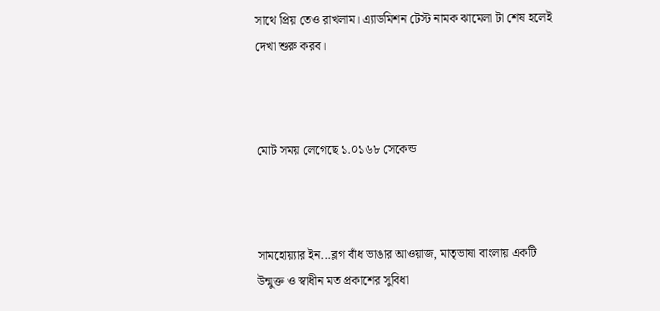সাথে প্রিয় তেও রাখলাম। এ্যাডমিশন টেস্ট নামক ঝামেলা টা শেষ হলেই দেখা শুরু করব।



মোট সময় লেগেছে ১.০১৬৮ সেকেন্ড



সামহোয়‍্যার ইন...ব্লগ বাঁধ ভাঙার আওয়াজ, মাতৃভাষা বাংলায় একটি উন্মুক্ত ও স্বাধীন মত প্রকাশের সুবিধা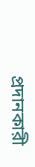প্রদানকারী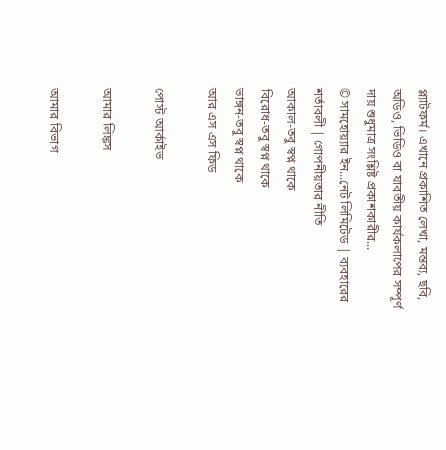প্ল্যাটফর্ম। এখানে প্রকাশিত লেখা, মন্তব‍্য, ছবি, অডিও, ভিডিও বা যাবতীয় কার্যকলাপের সম্পূর্ণ দায় শুধুমাত্র সংশ্লিষ্ট প্রকাশকারীর...
© সামহোয়্যার ইন...নেট লিমিটেড | ব্যবহারের শর্তাবলী | গোপনীয়তার নীতি
আকাল-তবু স্বপ্ন থাকে
বিরোধ-তবু স্বপ্ন থাকে
ভাঙ্গন-তবু স্বপ্ন থাকে
আর এস এস ফিড

পোস্ট আর্কাইভ

আমার লিঙ্কস

আমার বিভাগ